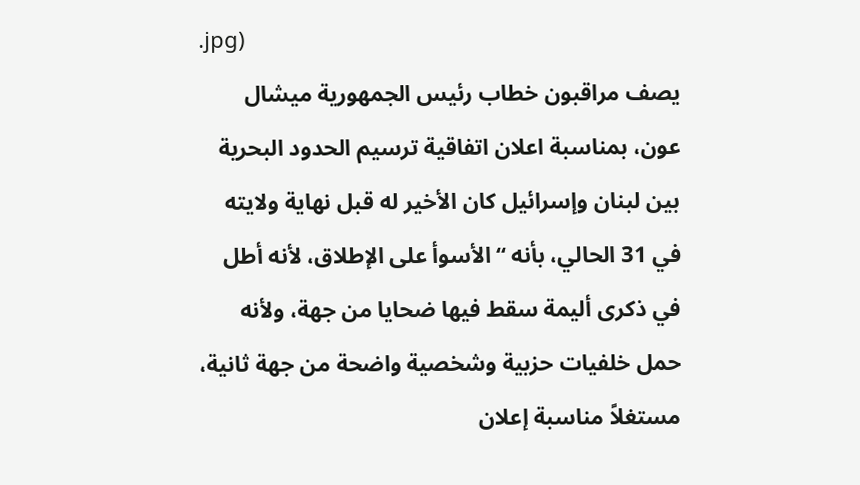.jpg)
يصف مراقبون خطاب رئيس الجمهورية ميشال عون، بمناسبة اعلان اتفاقية ترسيم الحدود البحرية بين لبنان وإسرائيل كان الأخير له قبل نهاية ولايته في 31 الحالي، بأنه “الأسوأ على الإطلاق، لأنه أطل في ذكرى أليمة سقط فيها ضحايا من جهة، ولأنه حمل خلفيات حزبية وشخصية واضحة من جهة ثانية، مستغلاً مناسبة إعلان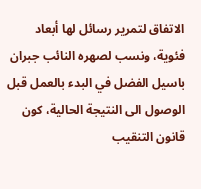الاتفاق لتمرير رسائل لها أبعاد فئوية، ونسب لصهره النائب جبران باسيل الفضل في البدء بالعمل قبل الوصول الى النتيجة الحالية، كون قانون التنقيب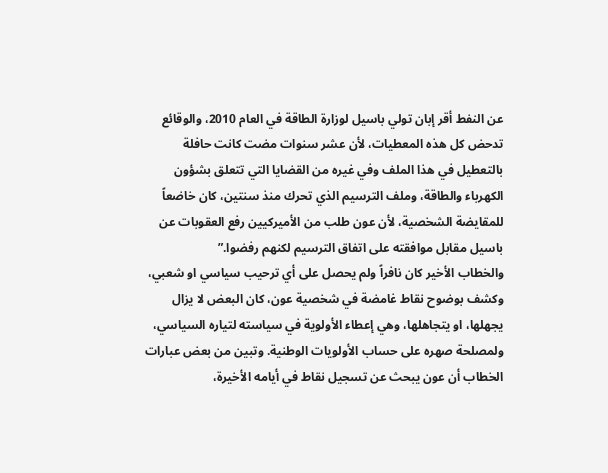عن النفط أقر إبان تولي باسيل لوزارة الطاقة في العام 2010، والوقائع تدحض كل هذه المعطيات، لأن عشر سنوات مضت كانت حافلة بالتعطيل في هذا الملف وفي غيره من القضايا التي تتعلق بشؤون الكهرباء والطاقة، وملف الترسيم الذي تحرك منذ سنتين، كان خاضعاً للمقايضة الشخصية، لأن عون طلب من الأميركيين رفع العقوبات عن باسيل مقابل موافقته على اتفاق الترسيم لكنهم رفضوا.”
والخطاب الأخير كان نافراً ولم يحصل على أي ترحيب سياسي او شعبي، وكشف بوضوح نقاط غامضة في شخصية عون، كان البعض لا يزال يجهلها، او يتجاهلها، وهي إعطاء الأولوية في سياسته لتياره السياسي، ولمصلحة صهره على حساب الأولويات الوطنية. وتبين من بعض عبارات الخطاب أن عون يبحث عن تسجيل نقاط في أيامه الأخيرة،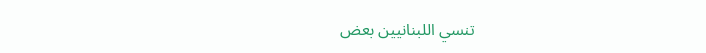تنسي اللبنانيين بعض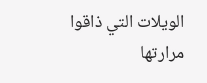الويلات التي ذاقوا مرارتها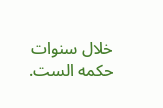خلال سنوات حكمه الست.